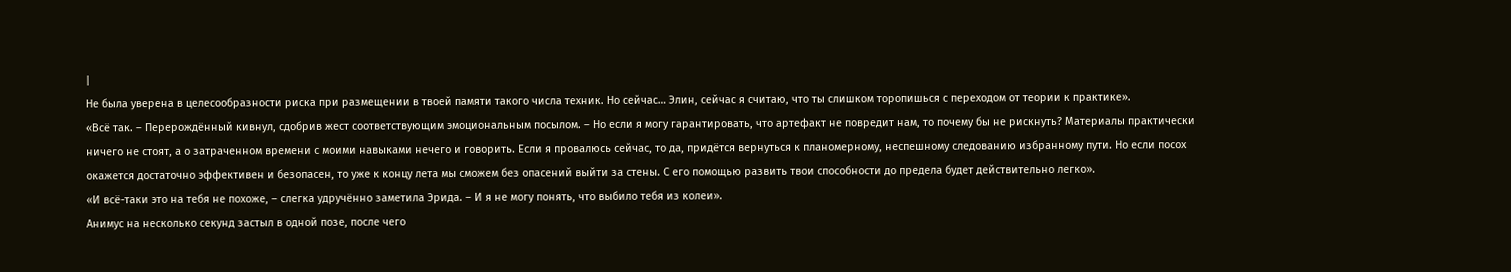|
Не была уверена в целесообразности риска при размещении в твоей памяти такого числа техник. Но сейчас… Элин, сейчас я считаю, что ты слишком торопишься с переходом от теории к практике».
«Всё так. – Перерождённый кивнул, сдобрив жест соответствующим эмоциональным посылом. – Но если я могу гарантировать, что артефакт не повредит нам, то почему бы не рискнуть? Материалы практически ничего не стоят, а о затраченном времени с моими навыками нечего и говорить. Если я провалюсь сейчас, то да, придётся вернуться к планомерному, неспешному следованию избранному пути. Но если посох окажется достаточно эффективен и безопасен, то уже к концу лета мы сможем без опасений выйти за стены. С его помощью развить твои способности до предела будет действительно легко».
«И всё-таки это на тебя не похоже, – слегка удручённо заметила Эрида. – И я не могу понять, что выбило тебя из колеи».
Анимус на несколько секунд застыл в одной позе, после чего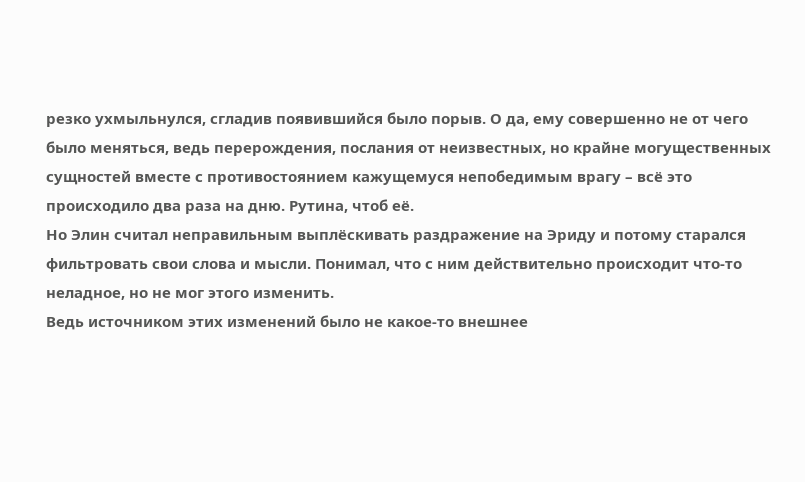резко ухмыльнулся, сгладив появившийся было порыв. О да, ему совершенно не от чего было меняться, ведь перерождения, послания от неизвестных, но крайне могущественных сущностей вместе с противостоянием кажущемуся непобедимым врагу – всё это происходило два раза на дню. Рутина, чтоб её.
Но Элин считал неправильным выплёскивать раздражение на Эриду и потому старался фильтровать свои слова и мысли. Понимал, что с ним действительно происходит что-то неладное, но не мог этого изменить.
Ведь источником этих изменений было не какое-то внешнее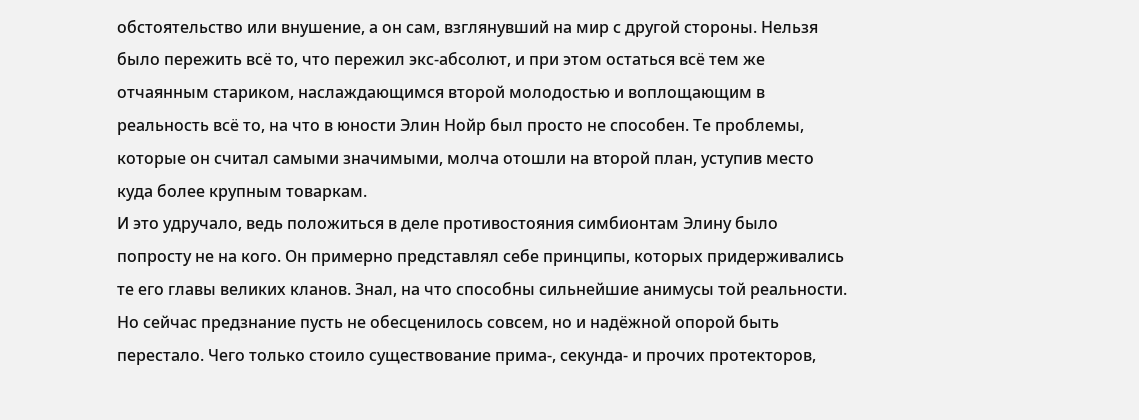обстоятельство или внушение, а он сам, взглянувший на мир с другой стороны. Нельзя было пережить всё то, что пережил экс-абсолют, и при этом остаться всё тем же отчаянным стариком, наслаждающимся второй молодостью и воплощающим в реальность всё то, на что в юности Элин Нойр был просто не способен. Те проблемы, которые он считал самыми значимыми, молча отошли на второй план, уступив место куда более крупным товаркам.
И это удручало, ведь положиться в деле противостояния симбионтам Элину было попросту не на кого. Он примерно представлял себе принципы, которых придерживались те его главы великих кланов. Знал, на что способны сильнейшие анимусы той реальности. Но сейчас предзнание пусть не обесценилось совсем, но и надёжной опорой быть перестало. Чего только стоило существование прима-, секунда- и прочих протекторов,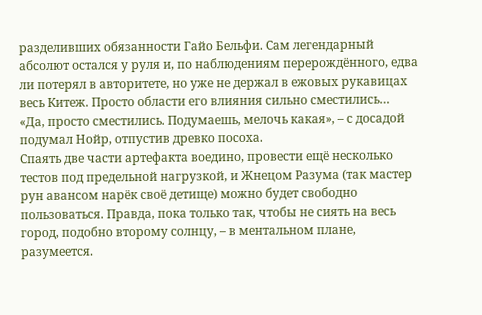разделивших обязанности Гайо Бельфи. Сам легендарный абсолют остался у руля и, по наблюдениям перерождённого, едва ли потерял в авторитете, но уже не держал в ежовых рукавицах весь Китеж. Просто области его влияния сильно сместились…
«Да, просто сместились. Подумаешь, мелочь какая», – с досадой подумал Нойр, отпустив древко посоха.
Спаять две части артефакта воедино, провести ещё несколько тестов под предельной нагрузкой, и Жнецом Разума (так мастер рун авансом нарёк своё детище) можно будет свободно пользоваться. Правда, пока только так, чтобы не сиять на весь город, подобно второму солнцу, – в ментальном плане, разумеется.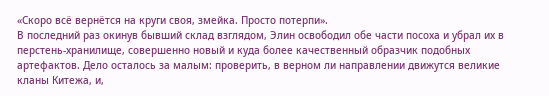«Скоро всё вернётся на круги своя, змейка. Просто потерпи».
В последний раз окинув бывший склад взглядом, Элин освободил обе части посоха и убрал их в перстень-хранилище, совершенно новый и куда более качественный образчик подобных артефактов. Дело осталось за малым: проверить, в верном ли направлении движутся великие кланы Китежа, и,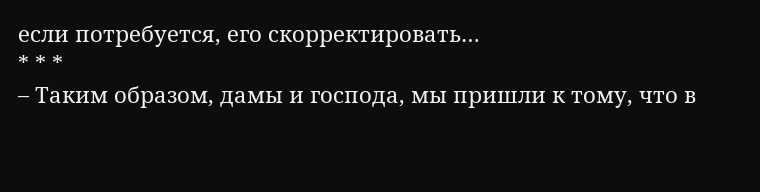если потребуется, его скорректировать…
* * *
– Таким образом, дамы и господа, мы пришли к тому, что в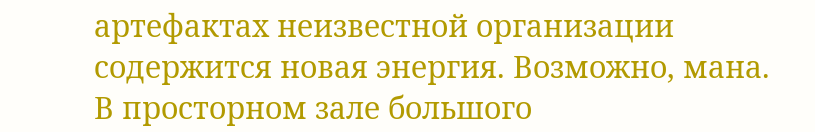артефактах неизвестной организации содержится новая энергия. Возможно, мана.
В просторном зале большого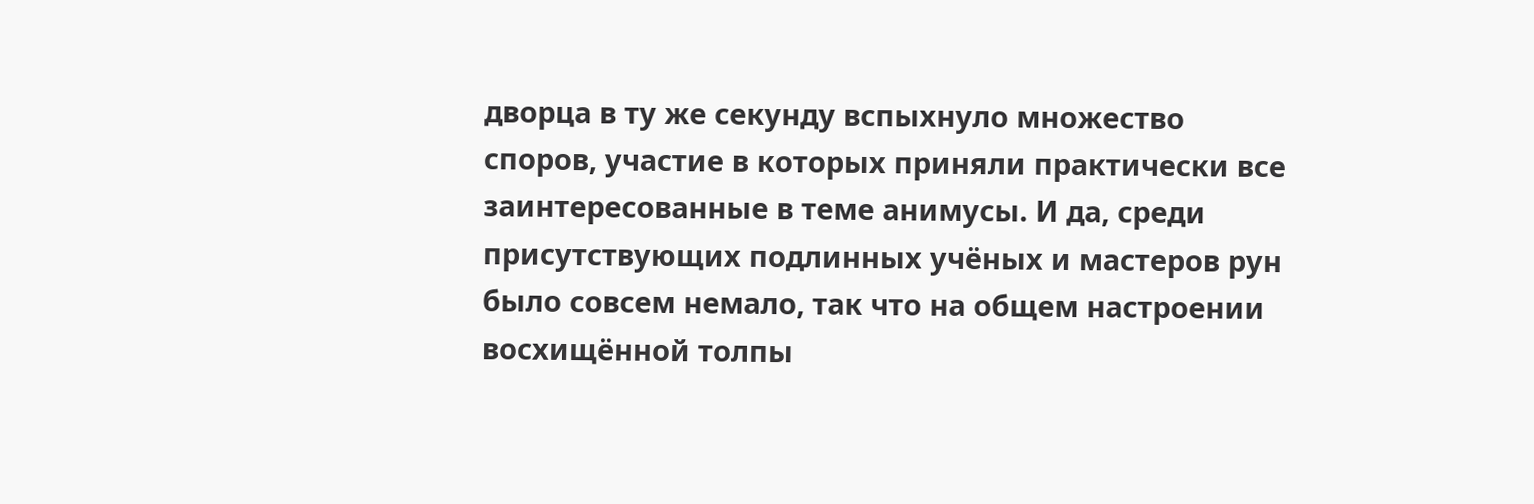дворца в ту же секунду вспыхнуло множество споров, участие в которых приняли практически все заинтересованные в теме анимусы. И да, среди присутствующих подлинных учёных и мастеров рун было совсем немало, так что на общем настроении восхищённой толпы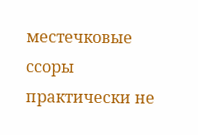местечковые ссоры практически не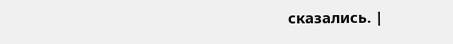сказались. |